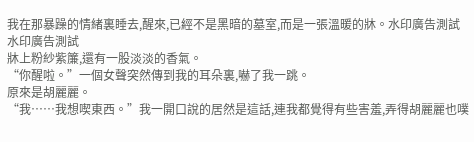我在那暴躁的情緒裏睡去,醒來,已經不是黑暗的墓室,而是一張溫暖的牀。水印廣告測試 水印廣告測試
牀上粉紗紫簾,還有一股淡淡的香氣。
“你醒啦。”一個女聲突然傳到我的耳朵裏,嚇了我一跳。
原來是胡麗麗。
“我……我想喫東西。”我一開口說的居然是這話,連我都覺得有些害羞,弄得胡麗麗也噗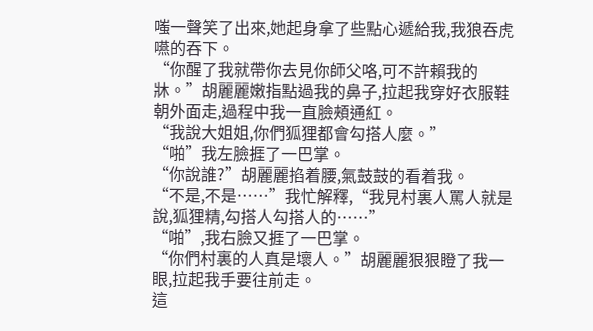嗤一聲笑了出來,她起身拿了些點心遞給我,我狼吞虎嚥的吞下。
“你醒了我就帶你去見你師父咯,可不許賴我的牀。”胡麗麗嫩指點過我的鼻子,拉起我穿好衣服鞋朝外面走,過程中我一直臉頰通紅。
“我說大姐姐,你們狐狸都會勾搭人麼。”
“啪”我左臉捱了一巴掌。
“你說誰?”胡麗麗掐着腰,氣鼓鼓的看着我。
“不是,不是……”我忙解釋,“我見村裏人罵人就是說,狐狸精,勾搭人勾搭人的……”
“啪”,我右臉又捱了一巴掌。
“你們村裏的人真是壞人。”胡麗麗狠狠瞪了我一眼,拉起我手要往前走。
這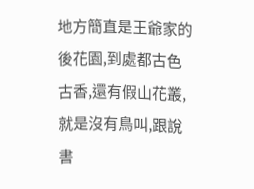地方簡直是王爺家的後花園,到處都古色古香,還有假山花叢,就是沒有鳥叫,跟說書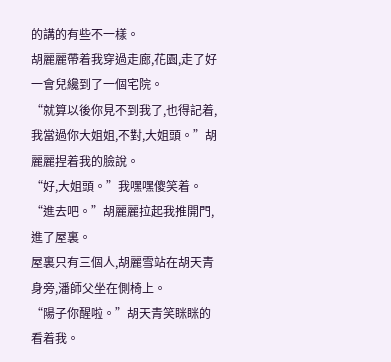的講的有些不一樣。
胡麗麗帶着我穿過走廊,花園,走了好一會兒纔到了一個宅院。
“就算以後你見不到我了,也得記着,我當過你大姐姐,不對,大姐頭。”胡麗麗捏着我的臉說。
“好,大姐頭。”我嘿嘿傻笑着。
“進去吧。”胡麗麗拉起我推開門,進了屋裏。
屋裏只有三個人,胡麗雪站在胡天青身旁,潘師父坐在側椅上。
“陽子你醒啦。”胡天青笑眯眯的看着我。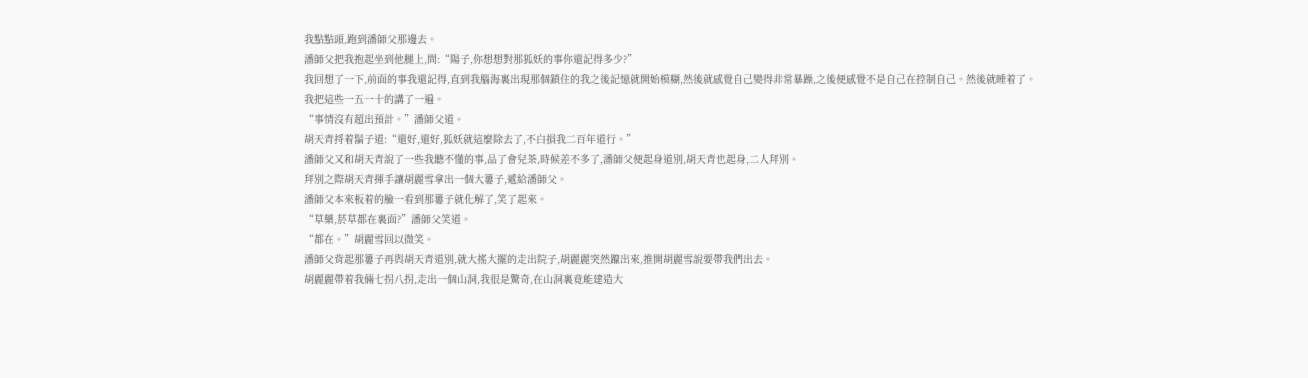我點點頭,跑到潘師父那邊去。
潘師父把我抱起坐到他腿上,問:“陽子,你想想對那狐妖的事你還記得多少?”
我回想了一下,前面的事我還記得,直到我腦海裏出現那個鎖住的我之後記憶就開始模糊,然後就感覺自己變得非常暴躁,之後便感覺不是自己在控制自己。然後就睡着了。
我把這些一五一十的講了一遍。
“事情沒有超出預計。”潘師父道。
胡天青捋着鬍子道:“還好,還好,狐妖就這麼除去了,不白損我二百年道行。”
潘師父又和胡天青說了一些我聽不懂的事,品了會兒茶,時候差不多了,潘師父便起身道別,胡天青也起身,二人拜別。
拜別之際胡天青揮手讓胡麗雪拿出一個大簍子,遞給潘師父。
潘師父本來板着的臉一看到那簍子就化解了,笑了起來。
“草藥,菸草都在裏面?”潘師父笑道。
“都在。”胡麗雪回以微笑。
潘師父背起那簍子再與胡天青道別,就大搖大擺的走出院子,胡麗麗突然躥出來,推開胡麗雪說要帶我們出去。
胡麗麗帶着我倆七拐八拐,走出一個山洞,我很是驚奇,在山洞裏竟能建造大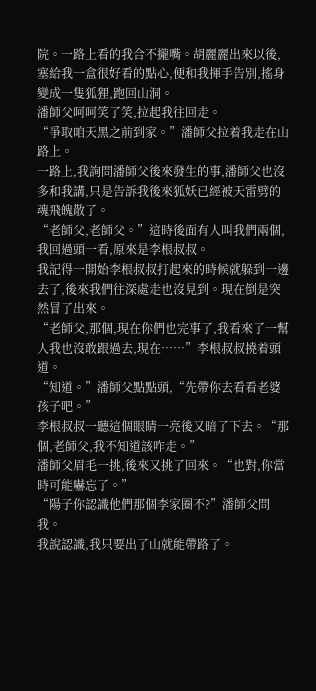院。一路上看的我合不攏嘴。胡麗麗出來以後,塞給我一盒很好看的點心,便和我揮手告別,搖身變成一隻狐狸,跑回山洞。
潘師父呵呵笑了笑,拉起我往回走。
“爭取咱天黑之前到家。”潘師父拉着我走在山路上。
一路上,我詢問潘師父後來發生的事,潘師父也沒多和我講,只是告訴我後來狐妖已經被天雷劈的魂飛魄散了。
“老師父,老師父。”這時後面有人叫我們兩個,我回過頭一看,原來是李根叔叔。
我記得一開始李根叔叔打起來的時候就躲到一邊去了,後來我們往深處走也沒見到。現在倒是突然冒了出來。
“老師父,那個,現在你們也完事了,我看來了一幫人我也沒敢跟過去,現在……”李根叔叔撓着頭道。
“知道。”潘師父點點頭,“先帶你去看看老婆孩子吧。”
李根叔叔一聽這個眼睛一亮後又暗了下去。“那個,老師父,我不知道該咋走。”
潘師父眉毛一挑,後來又挑了回來。“也對,你當時可能嚇忘了。”
“陽子你認識他們那個李家圈不?”潘師父問我。
我說認識,我只要出了山就能帶路了。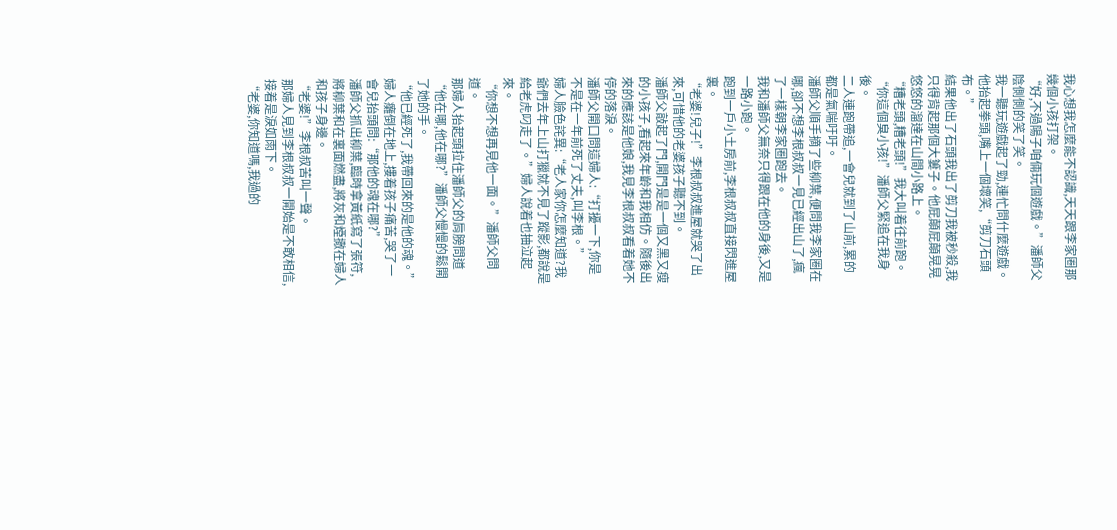我心想我怎麼能不認識,天天跟李家圈那幾個小孩打架。
“好,不過陽子咱倆玩個遊戲。”潘師父陰側側的笑了笑。
我一聽玩遊戲起了勁,連忙問什麼遊戲。
他抬起拳頭,嘴上一個壞笑,“剪刀石頭布。”
結果他出了石頭我出了剪刀我被秒殺,我只得背起那個大簍子。他屁顛屁顛晃晃悠悠的溜達在山間小路上。
“糟老頭,糟老頭!”我大叫着往前跑。
“你這個臭小孩!”潘師父緊追在我身後。
二人連跑帶追,一會兒就到了山前,累的都是氣喘吁吁。
潘師父順手摘了些柳葉,便問我李家圈在哪,卻不想李根叔叔一見已經出山了,瘋了一樣朝李家圈跑去。
我和潘師父無奈只得跟在他的身後,又是一路小跑。
跑到一戶小土房前,李根叔叔直接閃進屋裏。
“老婆!兒子!”李根叔叔進屋就哭了出來,可惜他的老婆孩子聽不到。
潘師父敲起了門,開門是是一個又黑又瘦的小孩子,看起來年齡和我相仿。隨後出來的應該是他娘,我見李根叔叔看着她不停的落淚。
潘師父開口問這婦人:“打擾一下,你是不是在一年前死了丈夫,叫李根。”
婦人臉色詫異:“老人家你怎麼知道?我爺們去年上山打獵就不見了蹤影,都說是給老虎叼走了。”婦人說着也抽泣起來。
“你想不想再見他一面。”潘師父問道。
那婦人抬起頭拉住潘師父的肩膀問道“他在哪,他在哪?”潘師父慢慢的鬆開了她的手。
“他已經死了,我帶回來的是他的魂。”
婦人癱倒在地上,摟着孩子痛苦,哭了一會兒抬頭問:“那他的魂在哪?”
潘師父抓出柳葉,臨時拿黃紙寫了張符,將柳葉和在裏面燃盡,將灰和煙撒在婦人和孩子身邊。
“老婆!”李根叔苦叫一聲。
那婦人見到李根叔叔一開始是不敢相信,接着是淚如雨下。
“老婆,你知道嗎,我過的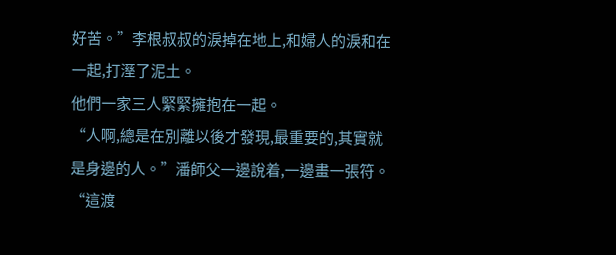好苦。”李根叔叔的淚掉在地上,和婦人的淚和在一起,打溼了泥土。
他們一家三人緊緊擁抱在一起。
“人啊,總是在別離以後才發現,最重要的,其實就是身邊的人。”潘師父一邊說着,一邊畫一張符。
“這渡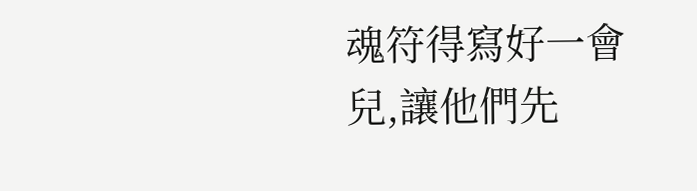魂符得寫好一會兒,讓他們先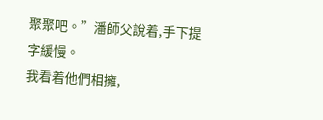聚聚吧。”潘師父說着,手下提字緩慢。
我看着他們相擁,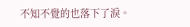不知不覺的也落下了淚。